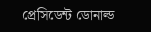প্রেসিডেন্ট ডোনাল্ড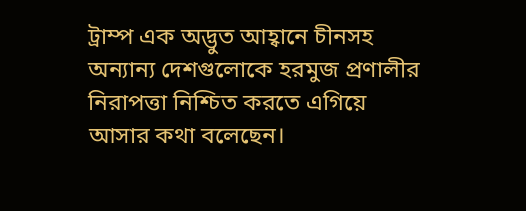ট্রাম্প এক অদ্ভুত আহ্বানে চীনসহ অন্যান্য দেশগুলোকে হরমুজ প্রণালীর নিরাপত্তা নিশ্চিত করতে এগিয়ে আসার কথা বলেছেন।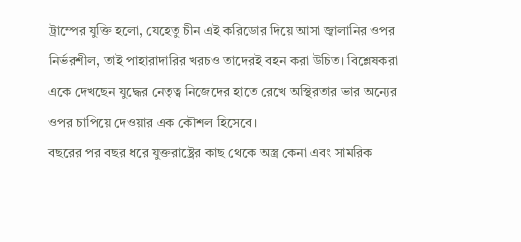ট্রাম্পের যুক্তি হলো, যেহেতু চীন এই করিডোর দিয়ে আসা জ্বালানির ওপর নির্ভরশীল, তাই পাহারাদারির খরচও তাদেরই বহন করা উচিত। বিশ্লেষকরা একে দেখছেন যুদ্ধের নেতৃত্ব নিজেদের হাতে রেখে অস্থিরতার ভার অন্যের ওপর চাপিয়ে দেওয়ার এক কৌশল হিসেবে।
বছরের পর বছর ধরে যুক্তরাষ্ট্রের কাছ থেকে অস্ত্র কেনা এবং সামরিক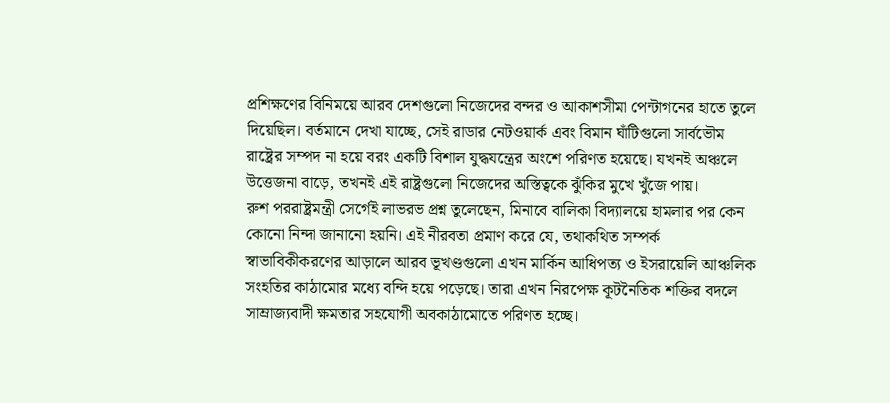প্রশিক্ষণের বিনিময়ে আরব দেশগুলো নিজেদের বন্দর ও আকাশসীমা পেন্টাগনের হাতে তুলে দিয়েছিল। বর্তমানে দেখা যাচ্ছে, সেই রাডার নেটওয়ার্ক এবং বিমান ঘাঁটিগুলো সার্বভৌম রাষ্ট্রের সম্পদ না হয়ে বরং একটি বিশাল যুদ্ধযন্ত্রের অংশে পরিণত হয়েছে। যখনই অঞ্চলে উত্তেজনা বাড়ে, তখনই এই রাষ্ট্রগুলো নিজেদের অস্তিত্বকে ঝুঁকির মুখে খুঁজে পায়।
রুশ পররাষ্ট্রমন্ত্রী সের্গেই লাভরভ প্রশ্ন তুলেছেন, মিনাবে বালিকা বিদ্যালয়ে হামলার পর কেন কোনো নিন্দা জানানো হয়নি। এই নীরবতা প্রমাণ করে যে, তথাকথিত সম্পর্ক স্বাভাবিকীকরণের আড়ালে আরব ভূখণ্ডগুলো এখন মার্কিন আধিপত্য ও ইসরায়েলি আঞ্চলিক সংহতির কাঠামোর মধ্যে বন্দি হয়ে পড়েছে। তারা এখন নিরপেক্ষ কূটনৈতিক শক্তির বদলে সাম্রাজ্যবাদী ক্ষমতার সহযোগী অবকাঠামোতে পরিণত হচ্ছে।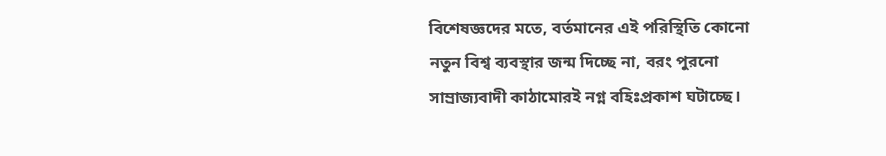বিশেষজ্ঞদের মতে, বর্তমানের এই পরিস্থিতি কোনো নতুন বিশ্ব ব্যবস্থার জন্ম দিচ্ছে না, বরং পুরনো সাম্রাজ্যবাদী কাঠামোরই নগ্ন বহিঃপ্রকাশ ঘটাচ্ছে।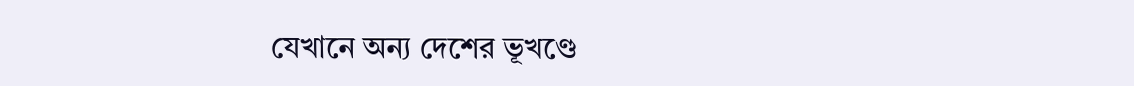যেখানে অন্য দেশের ভূখণ্ডে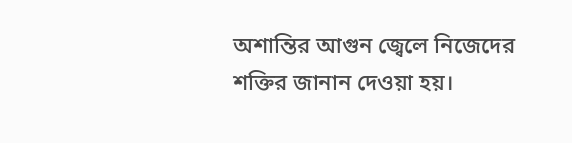অশান্তির আগুন জ্বেলে নিজেদের শক্তির জানান দেওয়া হয়।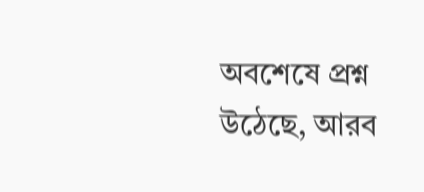অবশেষে প্রশ্ন উঠেছে, আরব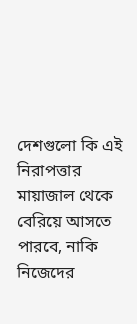দেশগুলো কি এই নিরাপত্তার মায়াজাল থেকে বেরিয়ে আসতে পারবে, নাকি নিজেদের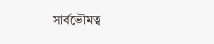সার্বভৌমত্ব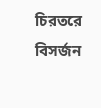চিরতরে বিসর্জন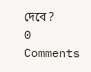দেবে?
0 Comments